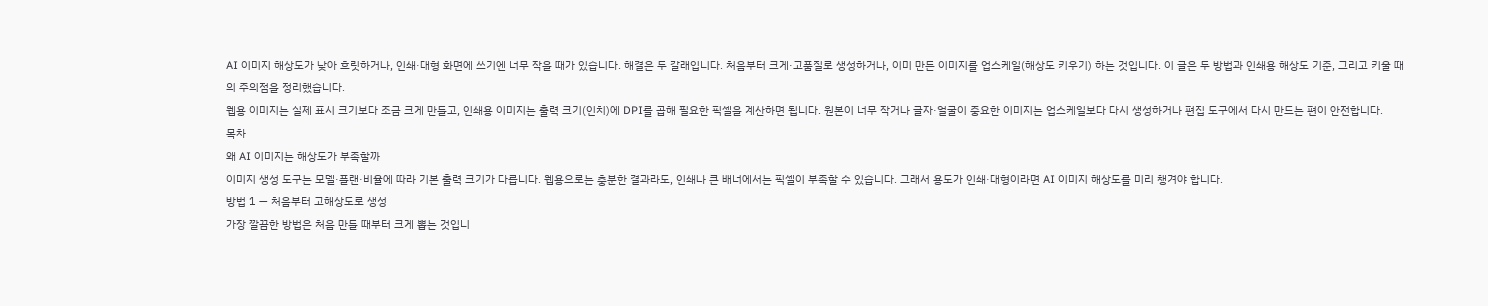AI 이미지 해상도가 낮아 흐릿하거나, 인쇄·대형 화면에 쓰기엔 너무 작을 때가 있습니다. 해결은 두 갈래입니다. 처음부터 크게·고품질로 생성하거나, 이미 만든 이미지를 업스케일(해상도 키우기) 하는 것입니다. 이 글은 두 방법과 인쇄용 해상도 기준, 그리고 키울 때의 주의점을 정리했습니다.
웹용 이미지는 실제 표시 크기보다 조금 크게 만들고, 인쇄용 이미지는 출력 크기(인치)에 DPI를 곱해 필요한 픽셀을 계산하면 됩니다. 원본이 너무 작거나 글자·얼굴이 중요한 이미지는 업스케일보다 다시 생성하거나 편집 도구에서 다시 만드는 편이 안전합니다.
목차
왜 AI 이미지는 해상도가 부족할까
이미지 생성 도구는 모델·플랜·비율에 따라 기본 출력 크기가 다릅니다. 웹용으로는 충분한 결과라도, 인쇄나 큰 배너에서는 픽셀이 부족할 수 있습니다. 그래서 용도가 인쇄·대형이라면 AI 이미지 해상도를 미리 챙겨야 합니다.
방법 1 — 처음부터 고해상도로 생성
가장 깔끔한 방법은 처음 만들 때부터 크게 뽑는 것입니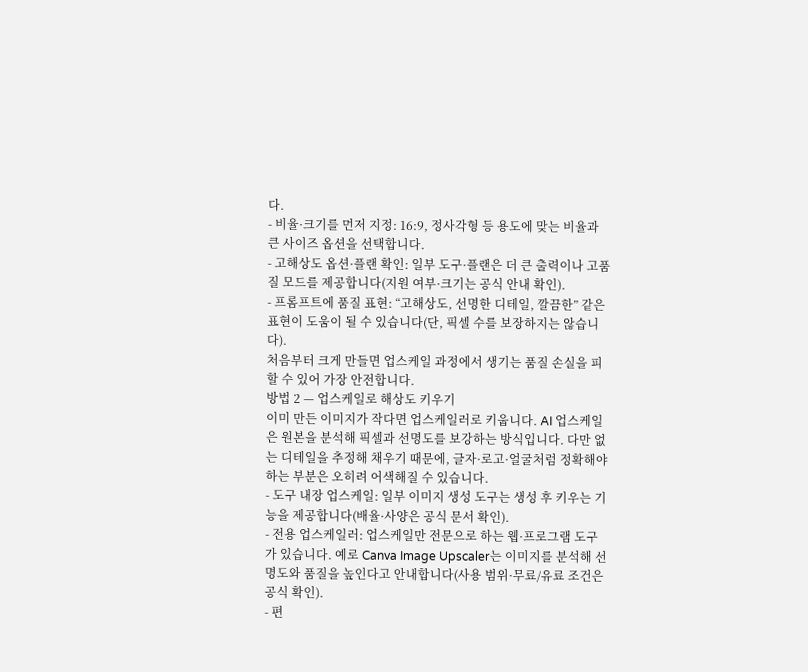다.
- 비율·크기를 먼저 지정: 16:9, 정사각형 등 용도에 맞는 비율과 큰 사이즈 옵션을 선택합니다.
- 고해상도 옵션·플랜 확인: 일부 도구·플랜은 더 큰 출력이나 고품질 모드를 제공합니다(지원 여부·크기는 공식 안내 확인).
- 프롬프트에 품질 표현: “고해상도, 선명한 디테일, 깔끔한” 같은 표현이 도움이 될 수 있습니다(단, 픽셀 수를 보장하지는 않습니다).
처음부터 크게 만들면 업스케일 과정에서 생기는 품질 손실을 피할 수 있어 가장 안전합니다.
방법 2 — 업스케일로 해상도 키우기
이미 만든 이미지가 작다면 업스케일러로 키웁니다. AI 업스케일은 원본을 분석해 픽셀과 선명도를 보강하는 방식입니다. 다만 없는 디테일을 추정해 채우기 때문에, 글자·로고·얼굴처럼 정확해야 하는 부분은 오히려 어색해질 수 있습니다.
- 도구 내장 업스케일: 일부 이미지 생성 도구는 생성 후 키우는 기능을 제공합니다(배율·사양은 공식 문서 확인).
- 전용 업스케일러: 업스케일만 전문으로 하는 웹·프로그램 도구가 있습니다. 예로 Canva Image Upscaler는 이미지를 분석해 선명도와 품질을 높인다고 안내합니다(사용 범위·무료/유료 조건은 공식 확인).
- 편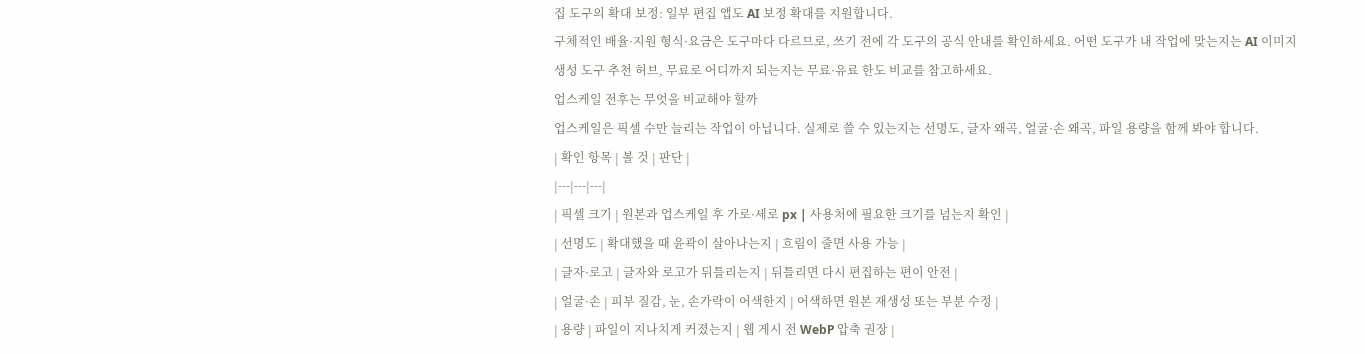집 도구의 확대 보정: 일부 편집 앱도 AI 보정 확대를 지원합니다.
구체적인 배율·지원 형식·요금은 도구마다 다르므로, 쓰기 전에 각 도구의 공식 안내를 확인하세요. 어떤 도구가 내 작업에 맞는지는 AI 이미지 생성 도구 추천 허브, 무료로 어디까지 되는지는 무료·유료 한도 비교를 참고하세요.
업스케일 전후는 무엇을 비교해야 할까
업스케일은 픽셀 수만 늘리는 작업이 아닙니다. 실제로 쓸 수 있는지는 선명도, 글자 왜곡, 얼굴·손 왜곡, 파일 용량을 함께 봐야 합니다.
| 확인 항목 | 볼 것 | 판단 |
|---|---|---|
| 픽셀 크기 | 원본과 업스케일 후 가로·세로 px | 사용처에 필요한 크기를 넘는지 확인 |
| 선명도 | 확대했을 때 윤곽이 살아나는지 | 흐림이 줄면 사용 가능 |
| 글자·로고 | 글자와 로고가 뒤틀리는지 | 뒤틀리면 다시 편집하는 편이 안전 |
| 얼굴·손 | 피부 질감, 눈, 손가락이 어색한지 | 어색하면 원본 재생성 또는 부분 수정 |
| 용량 | 파일이 지나치게 커졌는지 | 웹 게시 전 WebP 압축 권장 |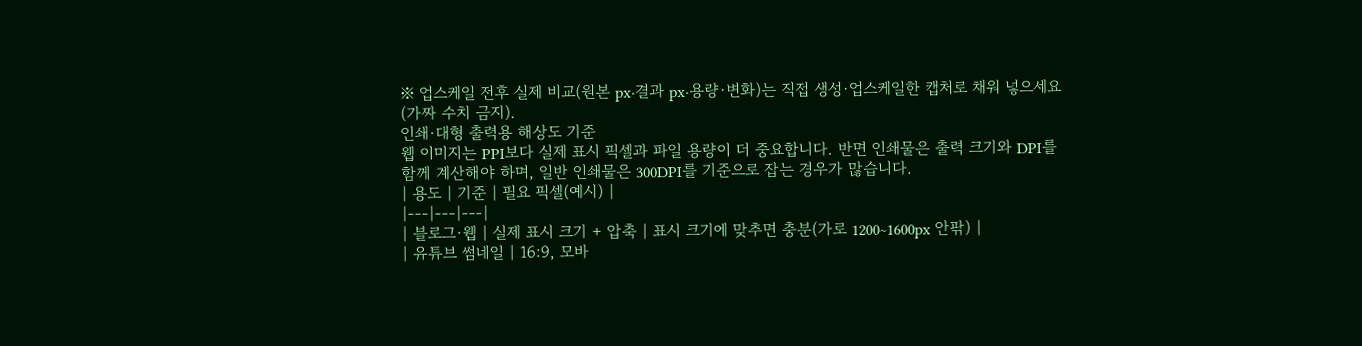※ 업스케일 전후 실제 비교(원본 px·결과 px·용량·변화)는 직접 생성·업스케일한 캡처로 채워 넣으세요(가짜 수치 금지).
인쇄·대형 출력용 해상도 기준
웹 이미지는 PPI보다 실제 표시 픽셀과 파일 용량이 더 중요합니다. 반면 인쇄물은 출력 크기와 DPI를 함께 계산해야 하며, 일반 인쇄물은 300DPI를 기준으로 잡는 경우가 많습니다.
| 용도 | 기준 | 필요 픽셀(예시) |
|---|---|---|
| 블로그·웹 | 실제 표시 크기 + 압축 | 표시 크기에 맞추면 충분(가로 1200~1600px 안팎) |
| 유튜브 썸네일 | 16:9, 모바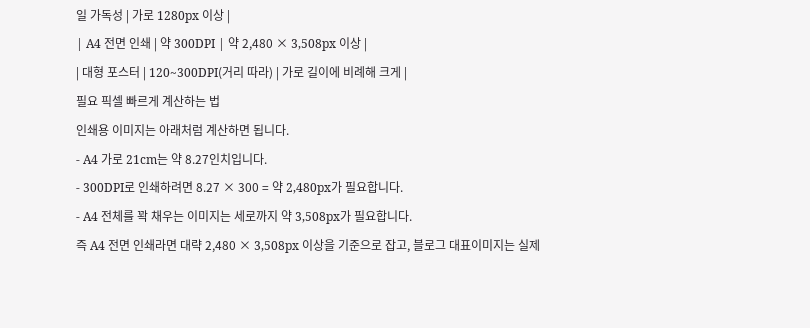일 가독성 | 가로 1280px 이상 |
| A4 전면 인쇄 | 약 300DPI | 약 2,480 × 3,508px 이상 |
| 대형 포스터 | 120~300DPI(거리 따라) | 가로 길이에 비례해 크게 |
필요 픽셀 빠르게 계산하는 법
인쇄용 이미지는 아래처럼 계산하면 됩니다.
- A4 가로 21cm는 약 8.27인치입니다.
- 300DPI로 인쇄하려면 8.27 × 300 = 약 2,480px가 필요합니다.
- A4 전체를 꽉 채우는 이미지는 세로까지 약 3,508px가 필요합니다.
즉 A4 전면 인쇄라면 대략 2,480 × 3,508px 이상을 기준으로 잡고, 블로그 대표이미지는 실제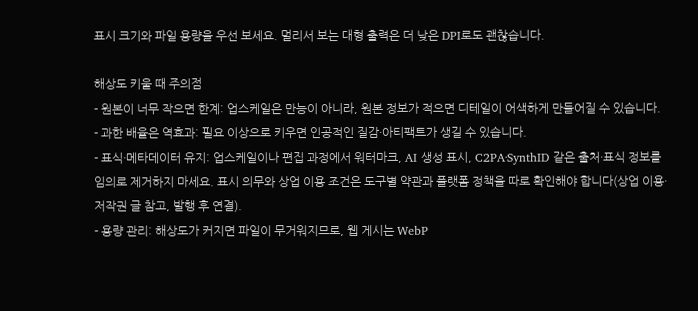표시 크기와 파일 용량을 우선 보세요. 멀리서 보는 대형 출력은 더 낮은 DPI로도 괜찮습니다.

해상도 키울 때 주의점
- 원본이 너무 작으면 한계: 업스케일은 만능이 아니라, 원본 정보가 적으면 디테일이 어색하게 만들어질 수 있습니다.
- 과한 배율은 역효과: 필요 이상으로 키우면 인공적인 질감·아티팩트가 생길 수 있습니다.
- 표식·메타데이터 유지: 업스케일이나 편집 과정에서 워터마크, AI 생성 표시, C2PA·SynthID 같은 출처·표식 정보를 임의로 제거하지 마세요. 표시 의무와 상업 이용 조건은 도구별 약관과 플랫폼 정책을 따로 확인해야 합니다(상업 이용·저작권 글 참고, 발행 후 연결).
- 용량 관리: 해상도가 커지면 파일이 무거워지므로, 웹 게시는 WebP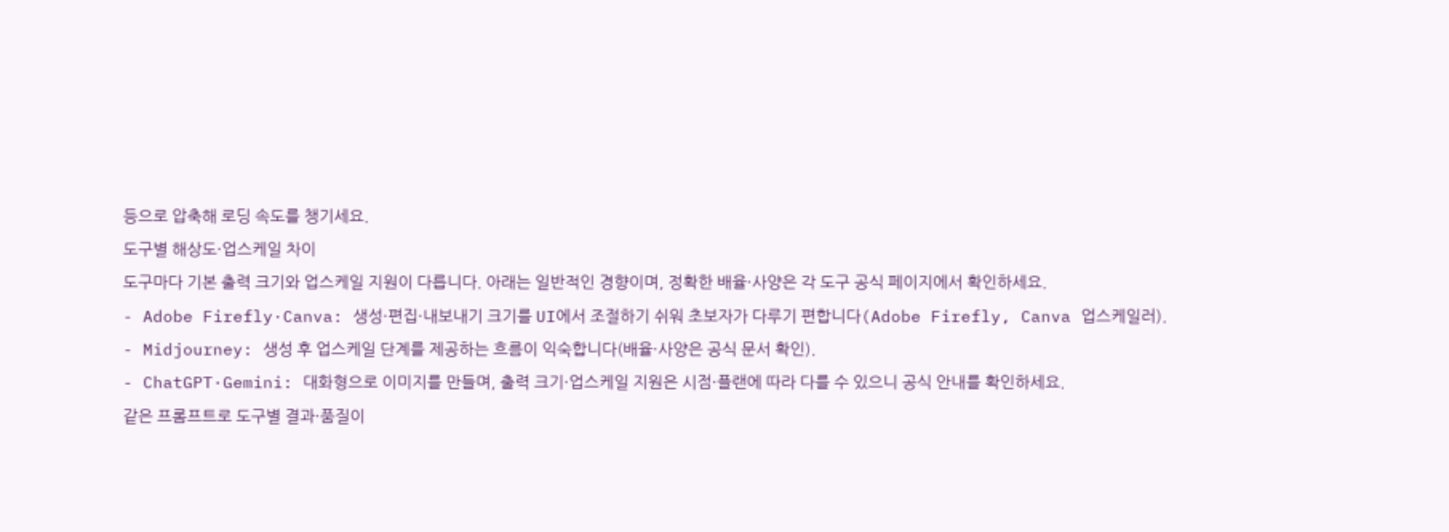등으로 압축해 로딩 속도를 챙기세요.
도구별 해상도·업스케일 차이
도구마다 기본 출력 크기와 업스케일 지원이 다릅니다. 아래는 일반적인 경향이며, 정확한 배율·사양은 각 도구 공식 페이지에서 확인하세요.
- Adobe Firefly·Canva: 생성·편집·내보내기 크기를 UI에서 조절하기 쉬워 초보자가 다루기 편합니다(Adobe Firefly, Canva 업스케일러).
- Midjourney: 생성 후 업스케일 단계를 제공하는 흐름이 익숙합니다(배율·사양은 공식 문서 확인).
- ChatGPT·Gemini: 대화형으로 이미지를 만들며, 출력 크기·업스케일 지원은 시점·플랜에 따라 다를 수 있으니 공식 안내를 확인하세요.
같은 프롬프트로 도구별 결과·품질이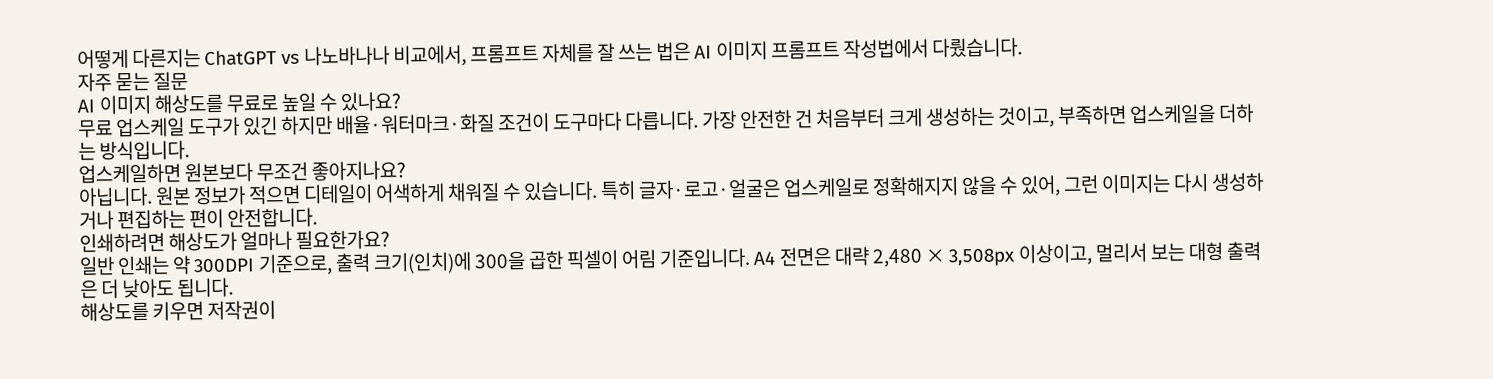어떻게 다른지는 ChatGPT vs 나노바나나 비교에서, 프롬프트 자체를 잘 쓰는 법은 AI 이미지 프롬프트 작성법에서 다뤘습니다.
자주 묻는 질문
AI 이미지 해상도를 무료로 높일 수 있나요?
무료 업스케일 도구가 있긴 하지만 배율·워터마크·화질 조건이 도구마다 다릅니다. 가장 안전한 건 처음부터 크게 생성하는 것이고, 부족하면 업스케일을 더하는 방식입니다.
업스케일하면 원본보다 무조건 좋아지나요?
아닙니다. 원본 정보가 적으면 디테일이 어색하게 채워질 수 있습니다. 특히 글자·로고·얼굴은 업스케일로 정확해지지 않을 수 있어, 그런 이미지는 다시 생성하거나 편집하는 편이 안전합니다.
인쇄하려면 해상도가 얼마나 필요한가요?
일반 인쇄는 약 300DPI 기준으로, 출력 크기(인치)에 300을 곱한 픽셀이 어림 기준입니다. A4 전면은 대략 2,480 × 3,508px 이상이고, 멀리서 보는 대형 출력은 더 낮아도 됩니다.
해상도를 키우면 저작권이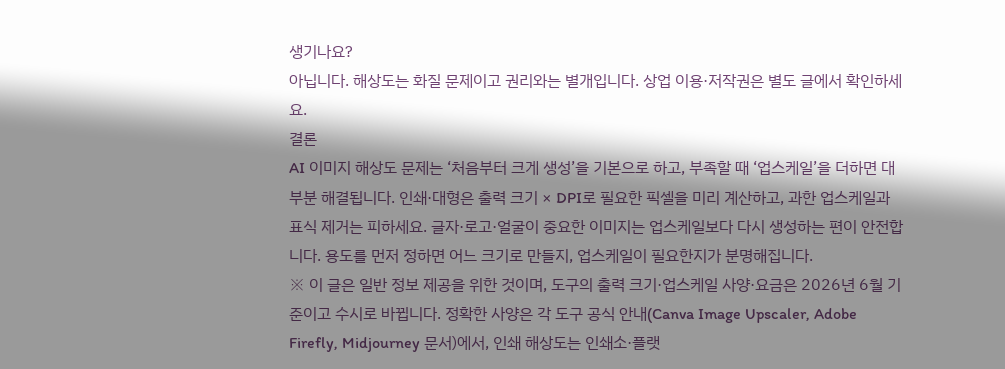생기나요?
아닙니다. 해상도는 화질 문제이고 권리와는 별개입니다. 상업 이용·저작권은 별도 글에서 확인하세요.
결론
AI 이미지 해상도 문제는 ‘처음부터 크게 생성’을 기본으로 하고, 부족할 때 ‘업스케일’을 더하면 대부분 해결됩니다. 인쇄·대형은 출력 크기 × DPI로 필요한 픽셀을 미리 계산하고, 과한 업스케일과 표식 제거는 피하세요. 글자·로고·얼굴이 중요한 이미지는 업스케일보다 다시 생성하는 편이 안전합니다. 용도를 먼저 정하면 어느 크기로 만들지, 업스케일이 필요한지가 분명해집니다.
※ 이 글은 일반 정보 제공을 위한 것이며, 도구의 출력 크기·업스케일 사양·요금은 2026년 6월 기준이고 수시로 바뀝니다. 정확한 사양은 각 도구 공식 안내(Canva Image Upscaler, Adobe Firefly, Midjourney 문서)에서, 인쇄 해상도는 인쇄소·플랫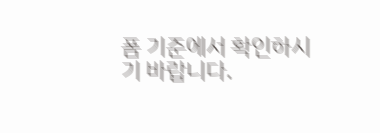폼 기준에서 확인하시기 바랍니다.